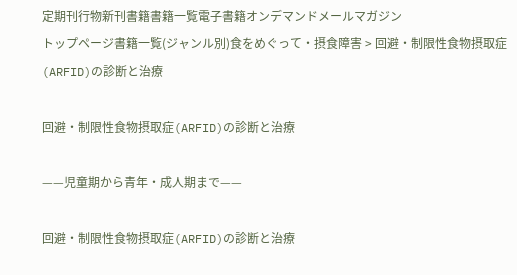定期刊行物新刊書籍書籍一覧電子書籍オンデマンドメールマガジン
トップページ書籍一覧(ジャンル別)食をめぐって・摂食障害 > 回避・制限性食物摂取症(ARFID)の診断と治療

回避・制限性食物摂取症(ARFID)の診断と治療

——児童期から青年・成人期まで——

回避・制限性食物摂取症(ARFID)の診断と治療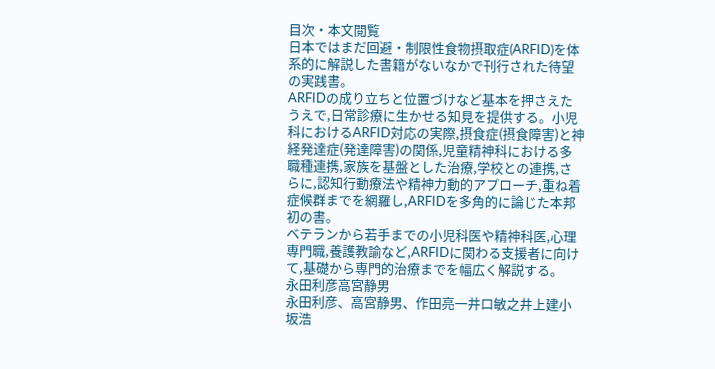目次・本文閲覧
日本ではまだ回避・制限性食物摂取症(ARFID)を体系的に解説した書籍がないなかで刊行された待望の実践書。
ARFIDの成り立ちと位置づけなど基本を押さえたうえで,日常診療に生かせる知見を提供する。小児科におけるARFID対応の実際,摂食症(摂食障害)と神経発達症(発達障害)の関係,児童精神科における多職種連携,家族を基盤とした治療,学校との連携,さらに,認知行動療法や精神力動的アプローチ,重ね着症候群までを網羅し,ARFIDを多角的に論じた本邦初の書。
ベテランから若手までの小児科医や精神科医,心理専門職,養護教諭など,ARFIDに関わる支援者に向けて,基礎から専門的治療までを幅広く解説する。
永田利彦高宮静男
永田利彦、高宮静男、作田亮一井口敏之井上建小坂浩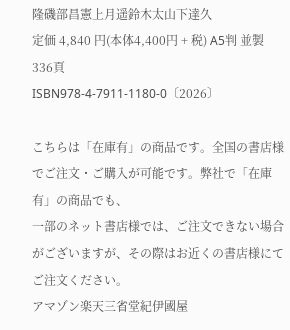隆磯部昌憲上月遥鈴木太山下達久
定価 4,840 円(本体4,400円 + 税) A5判 並製 336頁
ISBN978-4-7911-1180-0〔2026〕

こちらは「在庫有」の商品です。全国の書店様でご注文・ご購入が可能です。弊社で「在庫有」の商品でも、
一部のネット書店様では、ご注文できない場合がございますが、その際はお近くの書店様にてご注文ください。
アマゾン楽天三省堂紀伊國屋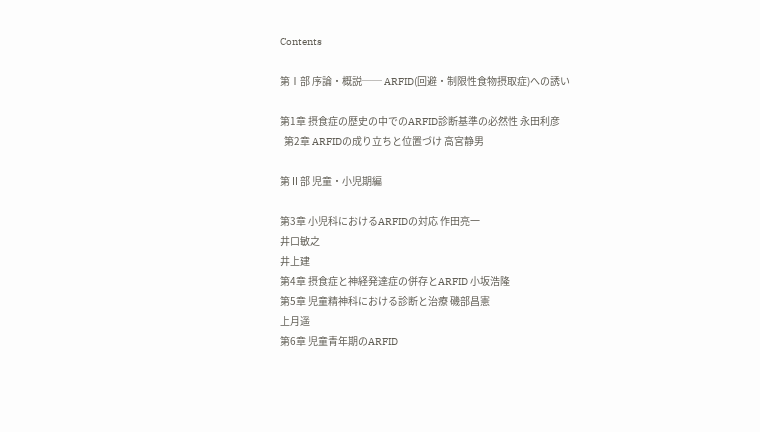Contents

第Ⅰ部 序論・概説── ARFID(回避・制限性食物摂取症)への誘い

第1章 摂食症の歴史の中でのARFID診断基準の必然性 永田利彦
  第2章 ARFIDの成り立ちと位置づけ 高宮静男

第Ⅱ部 児童・小児期編

第3章 小児科におけるARFIDの対応 作田亮一
井口敏之
井上建
第4章 摂食症と神経発達症の併存とARFID 小坂浩隆
第5章 児童精神科における診断と治療 磯部昌憲
上月遥
第6章 児童青年期のARFID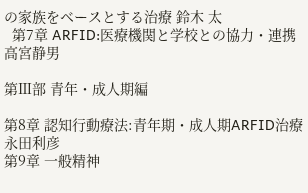の家族をベースとする治療 鈴木 太
  第7章 ARFID:医療機関と学校との協力・連携 高宮静男

第Ⅲ部 青年・成人期編

第8章 認知行動療法:青年期・成人期ARFID治療 永田利彦
第9章 一般精神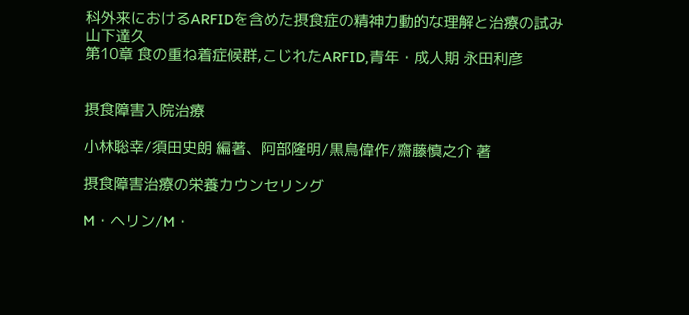科外来におけるARFIDを含めた摂食症の精神力動的な理解と治療の試み 山下達久
第10章 食の重ね着症候群,こじれたARFID,青年・成人期 永田利彦


摂食障害入院治療

小林聡幸/須田史朗 編著、阿部隆明/黒鳥偉作/齋藤慎之介 著

摂食障害治療の栄養カウンセリング

M・ヘリン/M・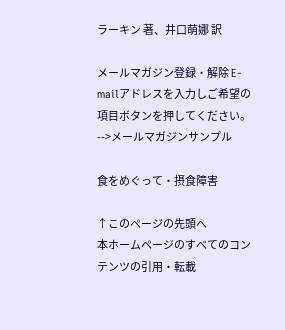ラーキン 著、井口萌娜 訳

メールマガジン登録・解除 E-mailアドレスを入力しご希望の項目ボタンを押してください。-->メールマガジンサンプル

食をめぐって・摂食障害

↑このページの先頭へ
本ホームページのすべてのコンテンツの引用・転載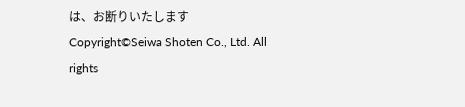は、お断りいたします
Copyright©Seiwa Shoten Co., Ltd. All rights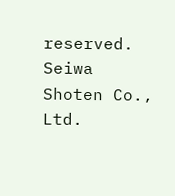reserved. Seiwa Shoten Co., Ltd.